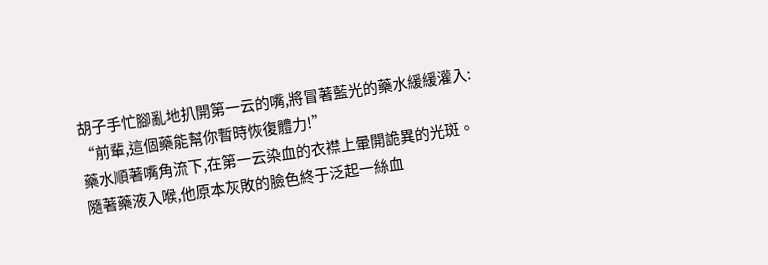胡子手忙腳亂地扒開第一云的嘴,將冒著藍光的藥水緩緩灌入:
“前輩,這個藥能幫你暫時恢復體力!”
藥水順著嘴角流下,在第一云染血的衣襟上暈開詭異的光斑。
隨著藥液入喉,他原本灰敗的臉色終于泛起一絲血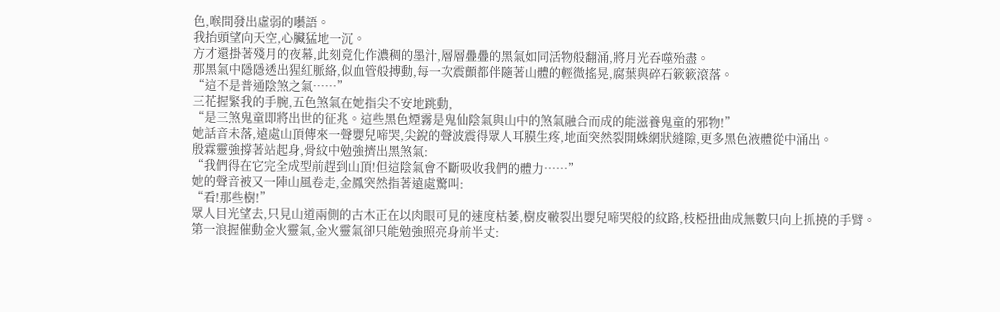色,喉間發出虛弱的囈語。
我抬頭望向天空,心臟猛地一沉。
方才還掛著殘月的夜幕,此刻竟化作濃稠的墨汁,層層疊疊的黑氣如同活物般翻涌,將月光吞噬殆盡。
那黑氣中隱隱透出猩紅脈絡,似血管般搏動,每一次震顫都伴隨著山體的輕微搖晃,腐葉與碎石簌簌滾落。
“這不是普通陰煞之氣……”
三花握緊我的手腕,五色煞氣在她指尖不安地跳動,
“是三煞鬼童即將出世的征兆。這些黑色煙霧是鬼仙陰氣與山中的煞氣融合而成的能滋養鬼童的邪物!”
她話音未落,遠處山頂傳來一聲嬰兒啼哭,尖銳的聲波震得眾人耳膜生疼,地面突然裂開蛛網狀縫隙,更多黑色液體從中涌出。
殷霖靈強撐著站起身,骨紋中勉強擠出黑煞氣:
“我們得在它完全成型前趕到山頂!但這陰氣會不斷吸收我們的體力……”
她的聲音被又一陣山風卷走,金鳳突然指著遠處驚叫:
“看!那些樹!”
眾人目光望去,只見山道兩側的古木正在以肉眼可見的速度枯萎,樹皮皸裂出嬰兒啼哭般的紋路,枝椏扭曲成無數只向上抓撓的手臂。
第一浪握催動金火靈氣,金火靈氣卻只能勉強照亮身前半丈: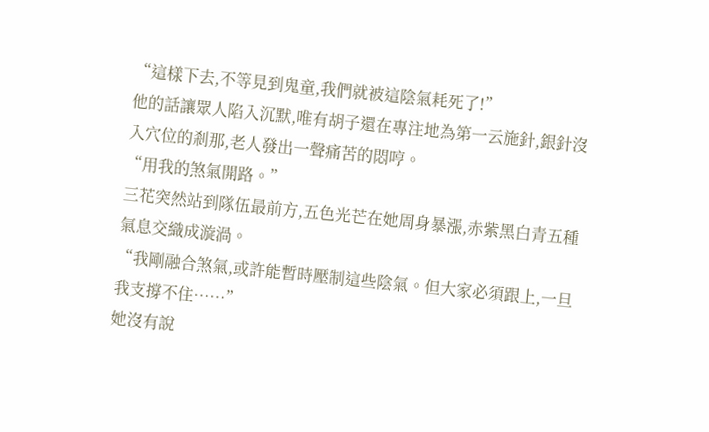“這樣下去,不等見到鬼童,我們就被這陰氣耗死了!”
他的話讓眾人陷入沉默,唯有胡子還在專注地為第一云施針,銀針沒入穴位的剎那,老人發出一聲痛苦的悶哼。
“用我的煞氣開路。”
三花突然站到隊伍最前方,五色光芒在她周身暴漲,赤紫黑白青五種氣息交織成漩渦。
“我剛融合煞氣,或許能暫時壓制這些陰氣。但大家必須跟上,一旦我支撐不住……”
她沒有說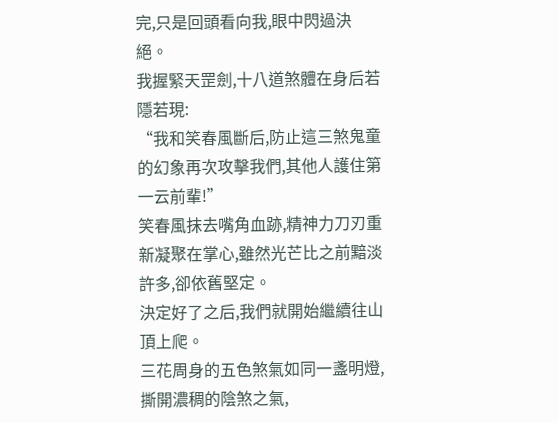完,只是回頭看向我,眼中閃過決絕。
我握緊天罡劍,十八道煞體在身后若隱若現:
“我和笑春風斷后,防止這三煞鬼童的幻象再次攻擊我們,其他人護住第一云前輩!”
笑春風抹去嘴角血跡,精神力刀刃重新凝聚在掌心,雖然光芒比之前黯淡許多,卻依舊堅定。
決定好了之后,我們就開始繼續往山頂上爬。
三花周身的五色煞氣如同一盞明燈,撕開濃稠的陰煞之氣,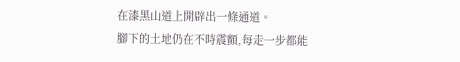在漆黑山道上開辟出一條通道。
腳下的土地仍在不時震顫,每走一步都能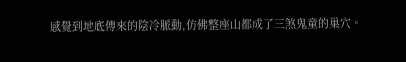感覺到地底傳來的陰冷脈動,仿佛整座山都成了三煞鬼童的巢穴。